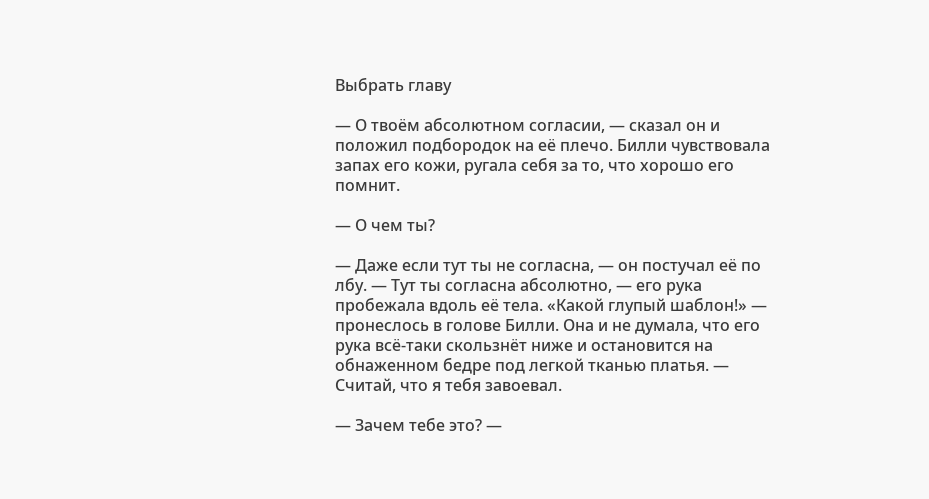Выбрать главу

— О твоём абсолютном согласии, — сказал он и положил подбородок на её плечо. Билли чувствовала запах его кожи, ругала себя за то, что хорошо его помнит.

— О чем ты?

— Даже если тут ты не согласна, — он постучал её по лбу. — Тут ты согласна абсолютно, — его рука пробежала вдоль её тела. «Какой глупый шаблон!» — пронеслось в голове Билли. Она и не думала, что его рука всё-таки скользнёт ниже и остановится на обнаженном бедре под легкой тканью платья. — Считай, что я тебя завоевал.

— Зачем тебе это? —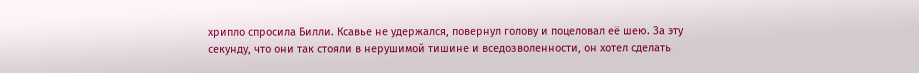хрипло спросила Билли. Ксавье не удержался, повернул голову и поцеловал её шею. За эту секунду, что они так стояли в нерушимой тишине и вседозволенности, он хотел сделать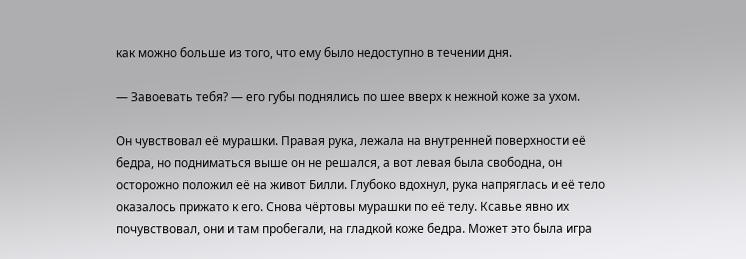как можно больше из того, что ему было недоступно в течении дня.

— Завоевать тебя? — его губы поднялись по шее вверх к нежной коже за ухом.

Он чувствовал её мурашки. Правая рука, лежала на внутренней поверхности её бедра, но подниматься выше он не решался, а вот левая была свободна, он осторожно положил её на живот Билли. Глубоко вдохнул, рука напряглась и её тело оказалось прижато к его. Снова чёртовы мурашки по её телу. Ксавье явно их почувствовал, они и там пробегали, на гладкой коже бедра. Может это была игра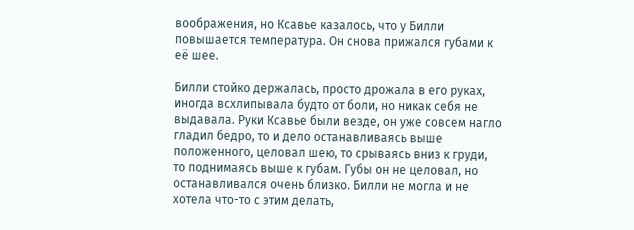воображения, но Ксавье казалось, что у Билли повышается температура. Он снова прижался губами к её шее.

Билли стойко держалась, просто дрожала в его руках, иногда всхлипывала будто от боли, но никак себя не выдавала. Руки Ксавье были везде, он уже совсем нагло гладил бедро, то и дело останавливаясь выше положенного, целовал шею, то срываясь вниз к груди, то поднимаясь выше к губам. Губы он не целовал, но останавливался очень близко. Билли не могла и не хотела что-то с этим делать,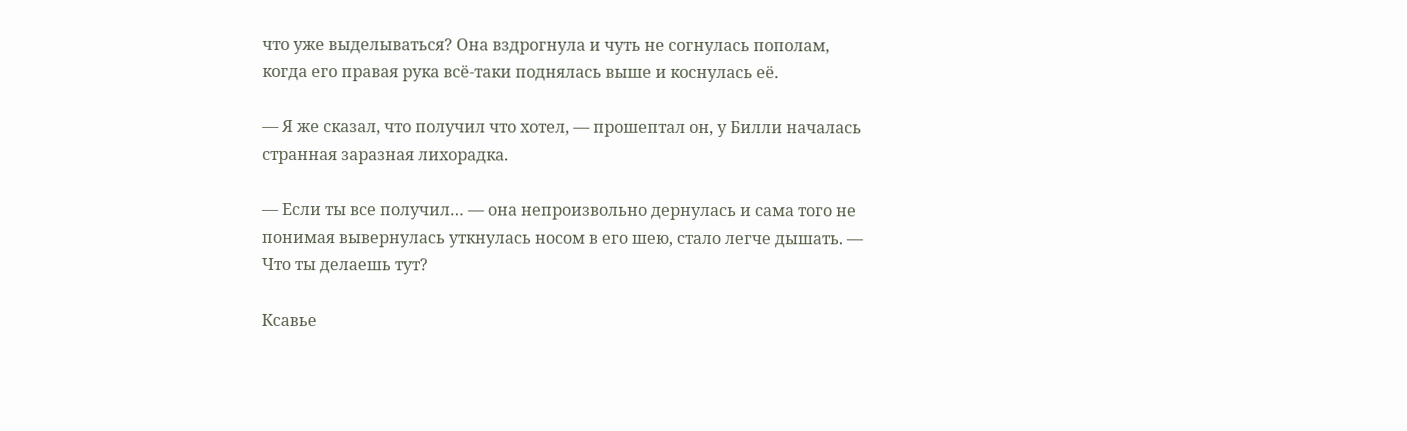что уже выделываться? Она вздрогнула и чуть не согнулась пополам, когда его правая рука всё-таки поднялась выше и коснулась её.

— Я же сказал, что получил что хотел, — прошептал он, у Билли началась странная заразная лихорадка.

— Если ты все получил… — она непроизвольно дернулась и сама того не понимая вывернулась уткнулась носом в его шею, стало легче дышать. — Что ты делаешь тут?

Ксавье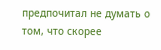предпочитал не думать о том, что скорее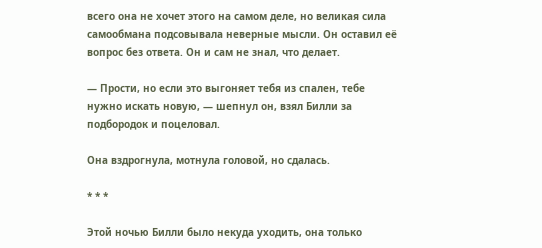всего она не хочет этого на самом деле, но великая сила самообмана подсовывала неверные мысли. Он оставил её вопрос без ответа. Он и сам не знал, что делает.

— Прости, но если это выгоняет тебя из спален, тебе нужно искать новую, — шепнул он, взял Билли за подбородок и поцеловал.

Она вздрогнула, мотнула головой, но сдалась.

* * *

Этой ночью Билли было некуда уходить, она только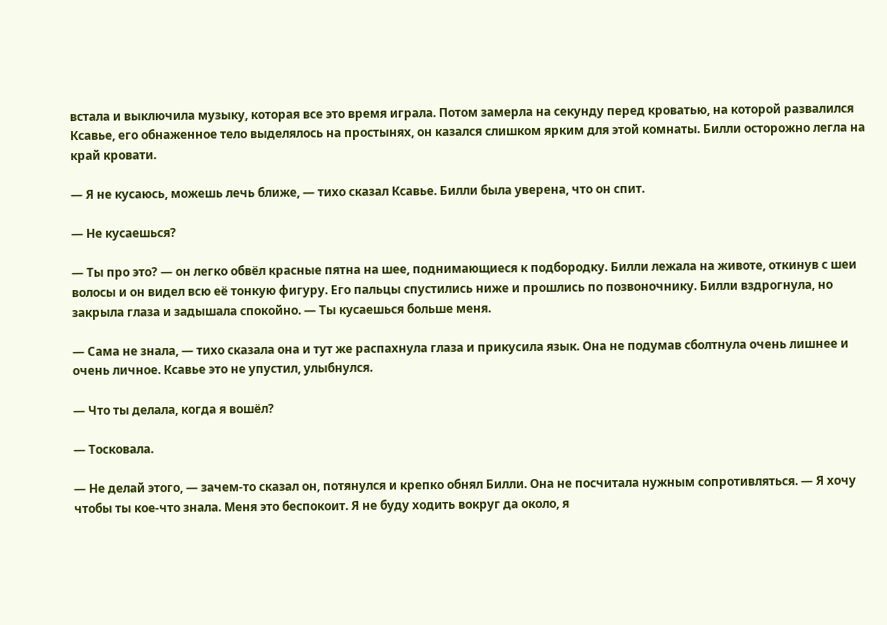встала и выключила музыку, которая все это время играла. Потом замерла на секунду перед кроватью, на которой развалился Ксавье, его обнаженное тело выделялось на простынях, он казался слишком ярким для этой комнаты. Билли осторожно легла на край кровати.

— Я не кусаюсь, можешь лечь ближе, — тихо сказал Ксавье. Билли была уверена, что он спит.

— Не кусаешься?

— Ты про это? — он легко обвёл красные пятна на шее, поднимающиеся к подбородку. Билли лежала на животе, откинув с шеи волосы и он видел всю её тонкую фигуру. Его пальцы спустились ниже и прошлись по позвоночнику. Билли вздрогнула, но закрыла глаза и задышала спокойно. — Ты кусаешься больше меня.

— Сама не знала, — тихо сказала она и тут же распахнула глаза и прикусила язык. Она не подумав сболтнула очень лишнее и очень личное. Ксавье это не упустил, улыбнулся.

— Что ты делала, когда я вошёл?

— Тосковала.

— Не делай этого, — зачем-то сказал он, потянулся и крепко обнял Билли. Она не посчитала нужным сопротивляться. — Я хочу чтобы ты кое-что знала. Меня это беспокоит. Я не буду ходить вокруг да около, я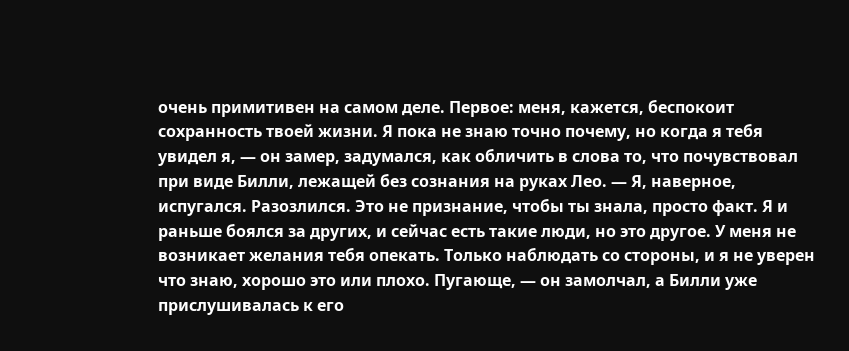очень примитивен на самом деле. Первое: меня, кажется, беспокоит сохранность твоей жизни. Я пока не знаю точно почему, но когда я тебя увидел я, — он замер, задумался, как обличить в слова то, что почувствовал при виде Билли, лежащей без сознания на руках Лео. — Я, наверное, испугался. Разозлился. Это не признание, чтобы ты знала, просто факт. Я и раньше боялся за других, и сейчас есть такие люди, но это другое. У меня не возникает желания тебя опекать. Только наблюдать со стороны, и я не уверен что знаю, хорошо это или плохо. Пугающе, — он замолчал, а Билли уже прислушивалась к его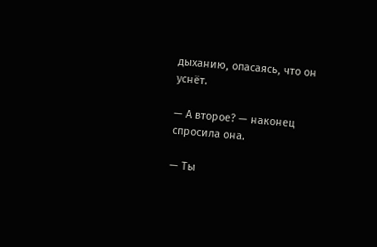дыханию, опасаясь, что он уснёт.

— А второе? — наконец спросила она.

— Ты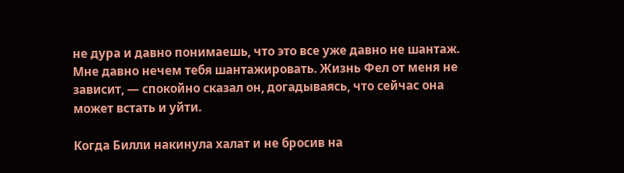не дура и давно понимаешь, что это все уже давно не шантаж. Мне давно нечем тебя шантажировать. Жизнь Фел от меня не зависит, — спокойно сказал он, догадываясь, что сейчас она может встать и уйти.

Когда Билли накинула халат и не бросив на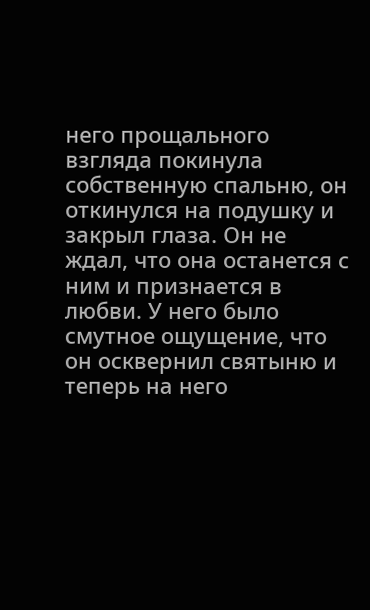него прощального взгляда покинула собственную спальню, он откинулся на подушку и закрыл глаза. Он не ждал, что она останется с ним и признается в любви. У него было смутное ощущение, что он осквернил святыню и теперь на него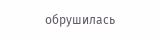обрушилась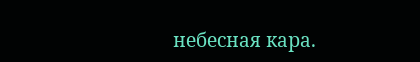небесная кара.